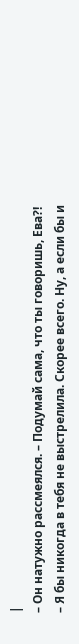|
– Он натужно рассмеялся. – Подумай сама, что ты говоришь, Ева?!
– Я бы никогда в тебя не выстрелила. Скорее всего. Ну, а если бы и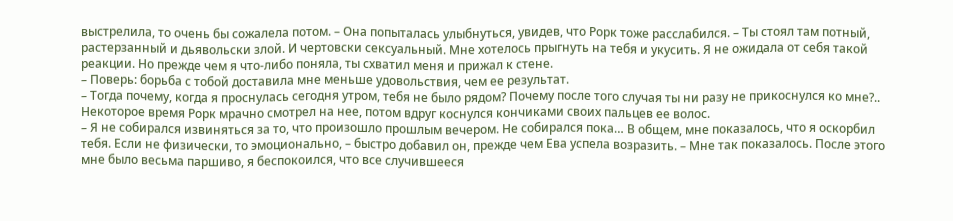выстрелила, то очень бы сожалела потом. – Она попыталась улыбнуться, увидев, что Рорк тоже расслабился. – Ты стоял там потный, растерзанный и дьявольски злой. И чертовски сексуальный. Мне хотелось прыгнуть на тебя и укусить. Я не ожидала от себя такой реакции. Но прежде чем я что-либо поняла, ты схватил меня и прижал к стене.
– Поверь: борьба с тобой доставила мне меньше удовольствия, чем ее результат.
– Тогда почему, когда я проснулась сегодня утром, тебя не было рядом? Почему после того случая ты ни разу не прикоснулся ко мне?..
Некоторое время Рорк мрачно смотрел на нее, потом вдруг коснулся кончиками своих пальцев ее волос.
– Я не собирался извиняться за то, что произошло прошлым вечером. Не собирался пока… В общем, мне показалось, что я оскорбил тебя. Если не физически, то эмоционально, – быстро добавил он, прежде чем Ева успела возразить. – Мне так показалось. После этого мне было весьма паршиво, я беспокоился, что все случившееся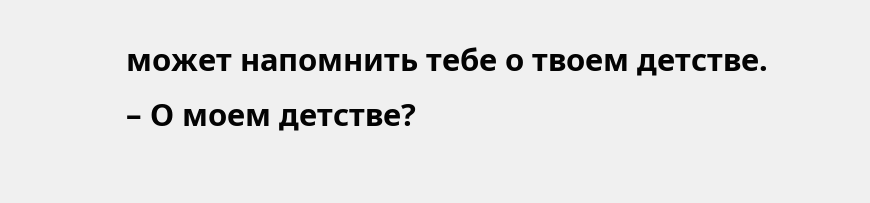может напомнить тебе о твоем детстве.
– О моем детстве?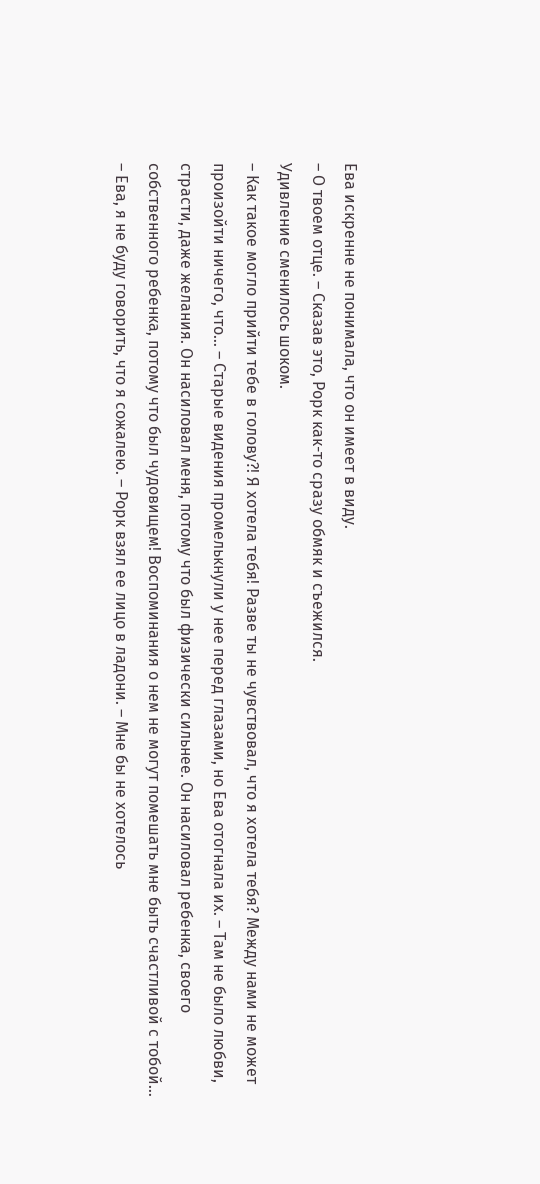Ева искренне не понимала, что он имеет в виду.
– О твоем отце. – Сказав это, Рорк как-то сразу обмяк и съежился.
Удивление сменилось шоком.
– Как такое могло прийти тебе в голову?! Я хотела тебя! Разве ты не чувствовал, что я хотела тебя? Между нами не может произойти ничего, что… – Старые видения промелькнули у нее перед глазами, но Ева отогнала их. – Там не было любви, страсти, даже желания. Он насиловал меня, потому что был физически сильнее. Он насиловал ребенка, своего собственного ребенка, потому что был чудовищем! Воспоминания о нем не могут помешать мне быть счастливой с тобой…
– Ева, я не буду говорить, что я сожалею. – Рорк взял ее лицо в ладони. – Мне бы не хотелось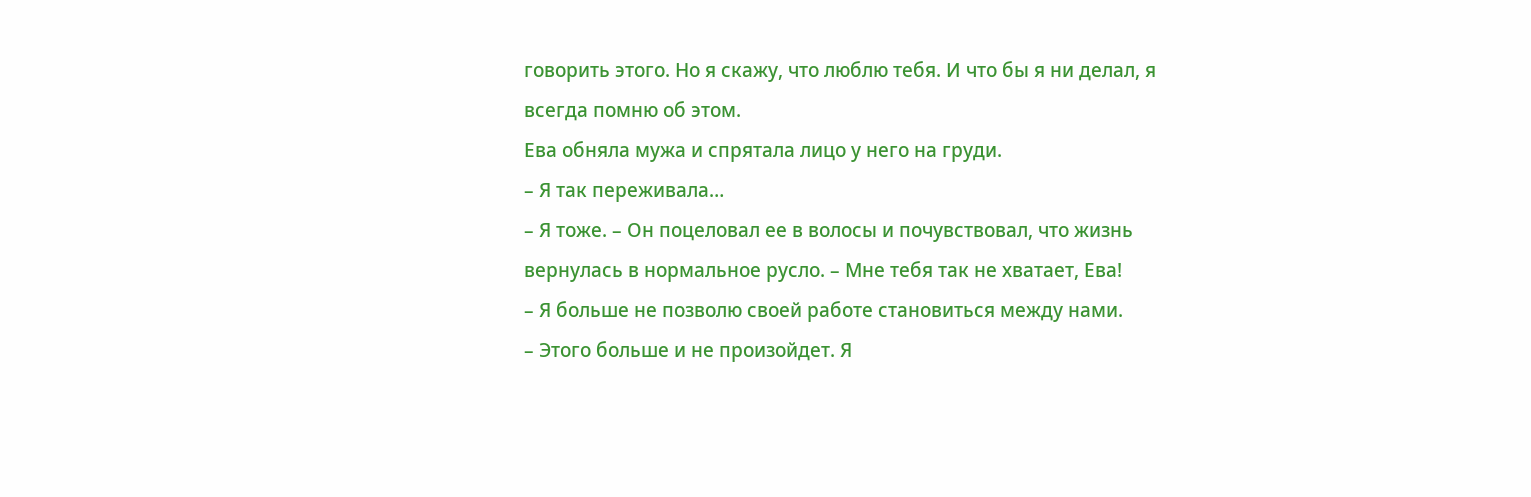говорить этого. Но я скажу, что люблю тебя. И что бы я ни делал, я всегда помню об этом.
Ева обняла мужа и спрятала лицо у него на груди.
– Я так переживала…
– Я тоже. – Он поцеловал ее в волосы и почувствовал, что жизнь вернулась в нормальное русло. – Мне тебя так не хватает, Ева!
– Я больше не позволю своей работе становиться между нами.
– Этого больше и не произойдет. Я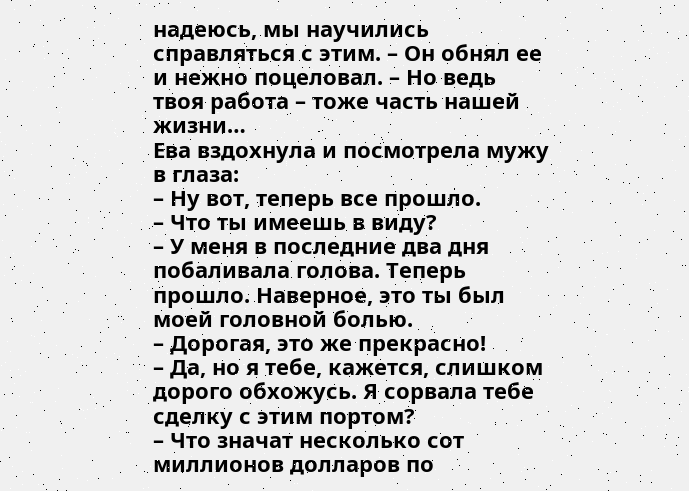надеюсь, мы научились справляться с этим. – Он обнял ее и нежно поцеловал. – Но ведь твоя работа – тоже часть нашей жизни…
Ева вздохнула и посмотрела мужу в глаза:
– Ну вот, теперь все прошло.
– Что ты имеешь в виду?
– У меня в последние два дня побаливала голова. Теперь прошло. Наверное, это ты был моей головной болью.
– Дорогая, это же прекрасно!
– Да, но я тебе, кажется, слишком дорого обхожусь. Я сорвала тебе сделку с этим портом?
– Что значат несколько сот миллионов долларов по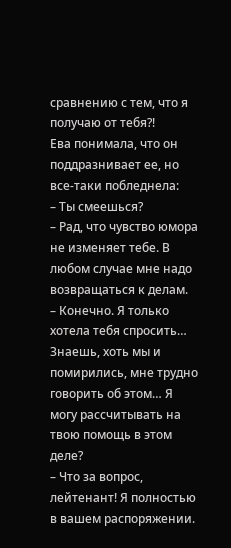сравнению с тем, что я получаю от тебя?!
Ева понимала, что он поддразнивает ее, но все-таки побледнела:
– Ты смеешься?
– Рад, что чувство юмора не изменяет тебе. В любом случае мне надо возвращаться к делам.
– Конечно. Я только хотела тебя спросить… Знаешь, хоть мы и помирились, мне трудно говорить об этом… Я могу рассчитывать на твою помощь в этом деле?
– Что за вопрос, лейтенант! Я полностью в вашем распоряжении.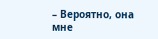– Вероятно, она мне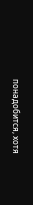понадобится, хотя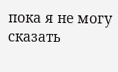пока я не могу сказать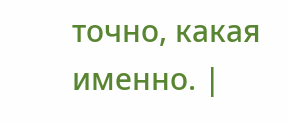точно, какая именно. |